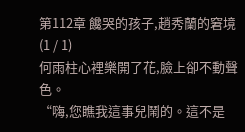第112章 饞哭的孩子,趙秀蘭的窘境(1 / 1)
何雨柱心裡樂開了花,臉上卻不動聲色。
“嗨,您瞧我這事兒鬧的。這不是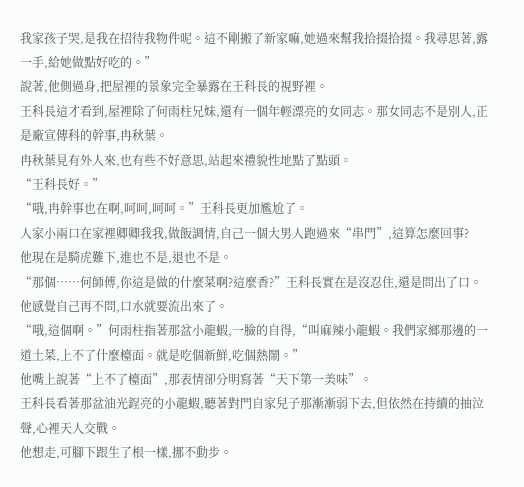我家孩子哭,是我在招待我物件呢。這不剛搬了新家嘛,她過來幫我拾掇拾掇。我尋思著,露一手,給她做點好吃的。”
說著,他側過身,把屋裡的景象完全暴露在王科長的視野裡。
王科長這才看到,屋裡除了何雨柱兄妹,還有一個年輕漂亮的女同志。那女同志不是別人,正是廠宣傳科的幹事,冉秋葉。
冉秋葉見有外人來,也有些不好意思,站起來禮貌性地點了點頭。
“王科長好。”
“哦,冉幹事也在啊,呵呵,呵呵。”王科長更加尷尬了。
人家小兩口在家裡卿卿我我,做飯調情,自己一個大男人跑過來“串門”,這算怎麼回事?
他現在是騎虎難下,進也不是,退也不是。
“那個……何師傅,你這是做的什麼菜啊?這麼香?”王科長實在是沒忍住,還是問出了口。
他感覺自己再不問,口水就要流出來了。
“哦,這個啊。”何雨柱指著那盆小龍蝦,一臉的自得,“叫麻辣小龍蝦。我們家鄉那邊的一道土菜,上不了什麼檯面。就是吃個新鮮,吃個熱鬧。”
他嘴上說著“上不了檯面”,那表情卻分明寫著“天下第一美味”。
王科長看著那盆油光鋥亮的小龍蝦,聽著對門自家兒子那漸漸弱下去,但依然在持續的抽泣聲,心裡天人交戰。
他想走,可腳下跟生了根一樣,挪不動步。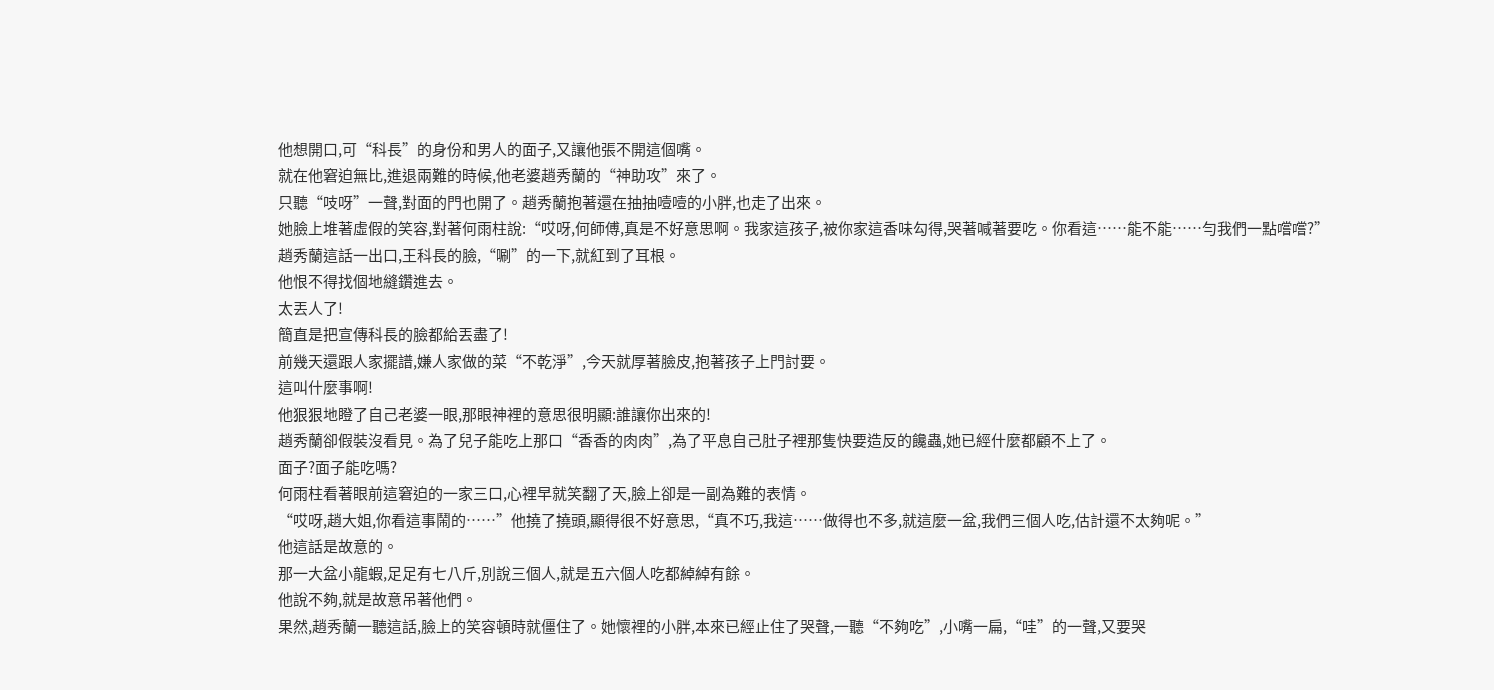他想開口,可“科長”的身份和男人的面子,又讓他張不開這個嘴。
就在他窘迫無比,進退兩難的時候,他老婆趙秀蘭的“神助攻”來了。
只聽“吱呀”一聲,對面的門也開了。趙秀蘭抱著還在抽抽噎噎的小胖,也走了出來。
她臉上堆著虛假的笑容,對著何雨柱說:“哎呀,何師傅,真是不好意思啊。我家這孩子,被你家這香味勾得,哭著喊著要吃。你看這……能不能……勻我們一點嚐嚐?”
趙秀蘭這話一出口,王科長的臉,“唰”的一下,就紅到了耳根。
他恨不得找個地縫鑽進去。
太丟人了!
簡直是把宣傳科長的臉都給丟盡了!
前幾天還跟人家擺譜,嫌人家做的菜“不乾淨”,今天就厚著臉皮,抱著孩子上門討要。
這叫什麼事啊!
他狠狠地瞪了自己老婆一眼,那眼神裡的意思很明顯:誰讓你出來的!
趙秀蘭卻假裝沒看見。為了兒子能吃上那口“香香的肉肉”,為了平息自己肚子裡那隻快要造反的饞蟲,她已經什麼都顧不上了。
面子?面子能吃嗎?
何雨柱看著眼前這窘迫的一家三口,心裡早就笑翻了天,臉上卻是一副為難的表情。
“哎呀,趙大姐,你看這事鬧的……”他撓了撓頭,顯得很不好意思,“真不巧,我這……做得也不多,就這麼一盆,我們三個人吃,估計還不太夠呢。”
他這話是故意的。
那一大盆小龍蝦,足足有七八斤,別說三個人,就是五六個人吃都綽綽有餘。
他說不夠,就是故意吊著他們。
果然,趙秀蘭一聽這話,臉上的笑容頓時就僵住了。她懷裡的小胖,本來已經止住了哭聲,一聽“不夠吃”,小嘴一扁,“哇”的一聲,又要哭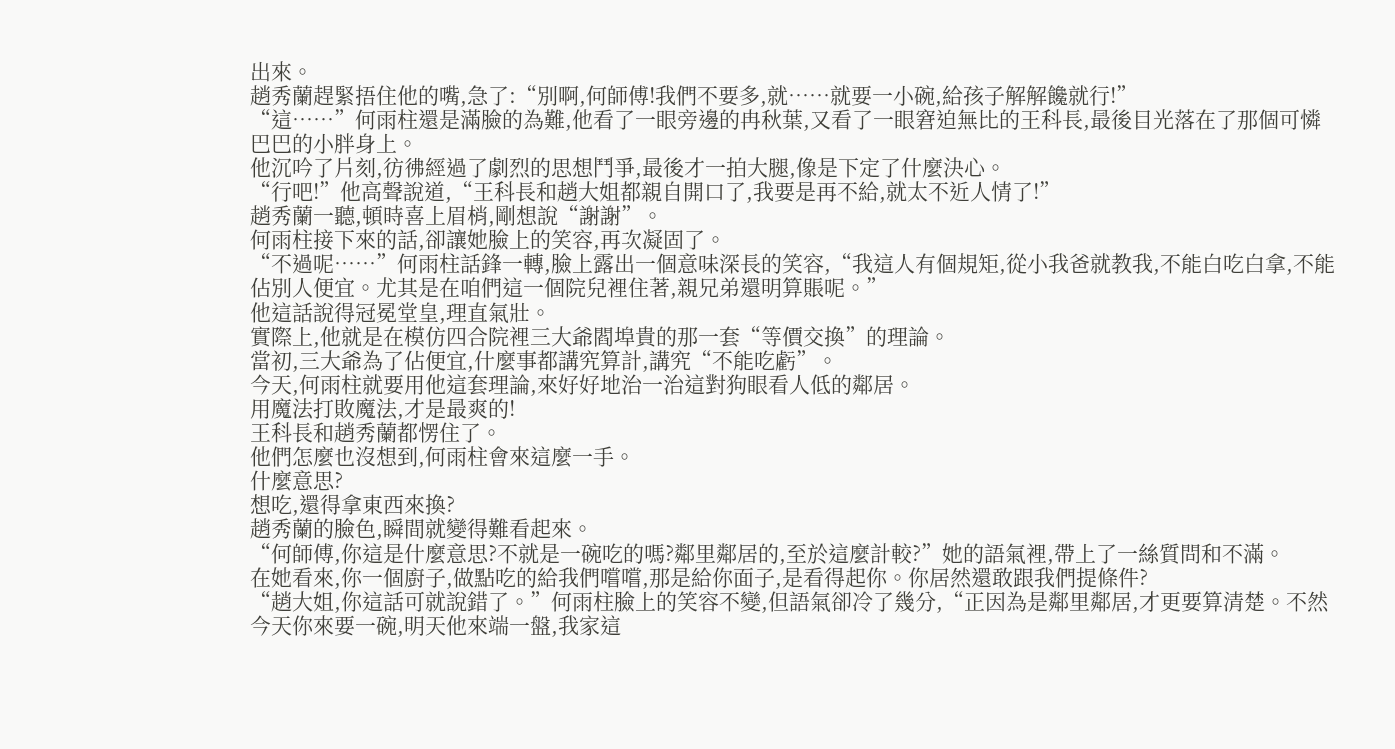出來。
趙秀蘭趕緊捂住他的嘴,急了:“別啊,何師傅!我們不要多,就……就要一小碗,給孩子解解饞就行!”
“這……”何雨柱還是滿臉的為難,他看了一眼旁邊的冉秋葉,又看了一眼窘迫無比的王科長,最後目光落在了那個可憐巴巴的小胖身上。
他沉吟了片刻,彷彿經過了劇烈的思想鬥爭,最後才一拍大腿,像是下定了什麼決心。
“行吧!”他高聲說道,“王科長和趙大姐都親自開口了,我要是再不給,就太不近人情了!”
趙秀蘭一聽,頓時喜上眉梢,剛想說“謝謝”。
何雨柱接下來的話,卻讓她臉上的笑容,再次凝固了。
“不過呢……”何雨柱話鋒一轉,臉上露出一個意味深長的笑容,“我這人有個規矩,從小我爸就教我,不能白吃白拿,不能佔別人便宜。尤其是在咱們這一個院兒裡住著,親兄弟還明算賬呢。”
他這話說得冠冕堂皇,理直氣壯。
實際上,他就是在模仿四合院裡三大爺閻埠貴的那一套“等價交換”的理論。
當初,三大爺為了佔便宜,什麼事都講究算計,講究“不能吃虧”。
今天,何雨柱就要用他這套理論,來好好地治一治這對狗眼看人低的鄰居。
用魔法打敗魔法,才是最爽的!
王科長和趙秀蘭都愣住了。
他們怎麼也沒想到,何雨柱會來這麼一手。
什麼意思?
想吃,還得拿東西來換?
趙秀蘭的臉色,瞬間就變得難看起來。
“何師傅,你這是什麼意思?不就是一碗吃的嗎?鄰里鄰居的,至於這麼計較?”她的語氣裡,帶上了一絲質問和不滿。
在她看來,你一個廚子,做點吃的給我們嚐嚐,那是給你面子,是看得起你。你居然還敢跟我們提條件?
“趙大姐,你這話可就說錯了。”何雨柱臉上的笑容不變,但語氣卻冷了幾分,“正因為是鄰里鄰居,才更要算清楚。不然今天你來要一碗,明天他來端一盤,我家這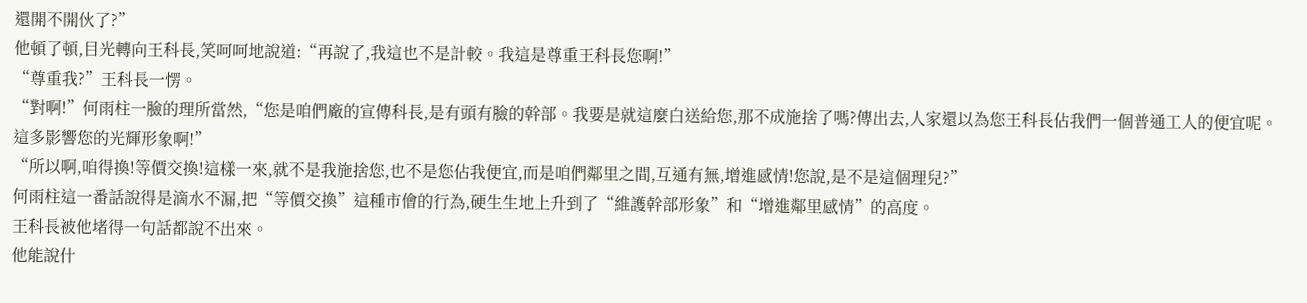還開不開伙了?”
他頓了頓,目光轉向王科長,笑呵呵地說道:“再說了,我這也不是計較。我這是尊重王科長您啊!”
“尊重我?”王科長一愣。
“對啊!”何雨柱一臉的理所當然,“您是咱們廠的宣傳科長,是有頭有臉的幹部。我要是就這麼白送給您,那不成施捨了嗎?傳出去,人家還以為您王科長佔我們一個普通工人的便宜呢。這多影響您的光輝形象啊!”
“所以啊,咱得換!等價交換!這樣一來,就不是我施捨您,也不是您佔我便宜,而是咱們鄰里之間,互通有無,增進感情!您說,是不是這個理兒?”
何雨柱這一番話說得是滴水不漏,把“等價交換”這種市儈的行為,硬生生地上升到了“維護幹部形象”和“增進鄰里感情”的高度。
王科長被他堵得一句話都說不出來。
他能說什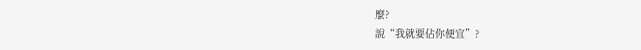麼?
說“我就要佔你便宜”?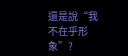還是說“我不在乎形象”?